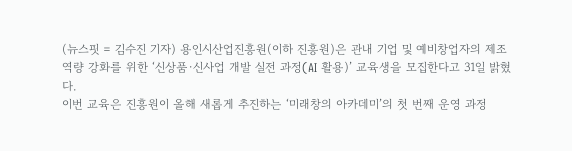(뉴스핏 = 김수진 기자) 용인시산업진흥원(이하 진흥원)은 관내 기업 및 예비창업자의 제조 역량 강화를 위한 ‘신상품·신사업 개발 실전 과정(AI 활용)’ 교육생을 모집한다고 31일 밝혔다.
이번 교육은 진흥원이 올해 새롭게 추진하는 ‘미래창의 아카데미’의 첫 번째 운영 과정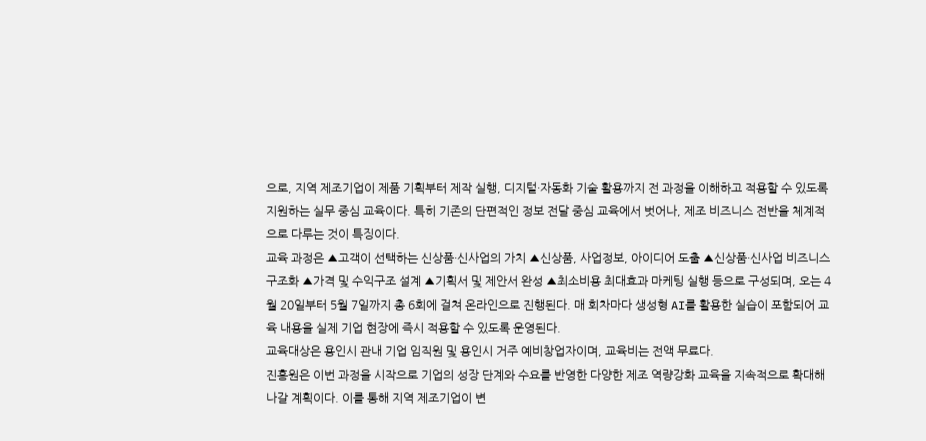으로, 지역 제조기업이 제품 기획부터 제작 실행, 디지털·자동화 기술 활용까지 전 과정을 이해하고 적용할 수 있도록 지원하는 실무 중심 교육이다. 특히 기존의 단편적인 정보 전달 중심 교육에서 벗어나, 제조 비즈니스 전반을 체계적으로 다루는 것이 특징이다.
교육 과정은 ▲고객이 선택하는 신상품·신사업의 가치 ▲신상품, 사업정보, 아이디어 도출 ▲신상품·신사업 비즈니스 구조화 ▲가격 및 수익구조 설계 ▲기획서 및 제안서 완성 ▲최소비용 최대효과 마케팅 실행 등으로 구성되며, 오는 4월 20일부터 5월 7일까지 총 6회에 걸쳐 온라인으로 진행된다. 매 회차마다 생성형 AI를 활용한 실습이 포함되어 교육 내용을 실제 기업 현장에 즉시 적용할 수 있도록 운영된다.
교육대상은 용인시 관내 기업 임직원 및 용인시 거주 예비창업자이며, 교육비는 전액 무료다.
진흥원은 이번 과정을 시작으로 기업의 성장 단계와 수요를 반영한 다양한 제조 역량강화 교육을 지속적으로 확대해 나갈 계획이다. 이를 통해 지역 제조기업이 변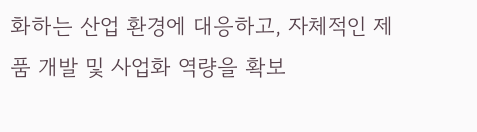화하는 산업 환경에 대응하고, 자체적인 제품 개발 및 사업화 역량을 확보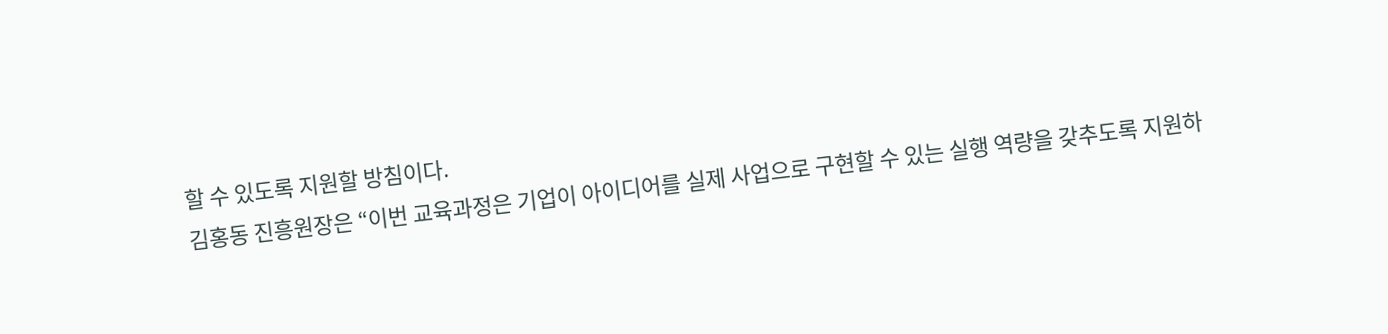할 수 있도록 지원할 방침이다.
김홍동 진흥원장은 “이번 교육과정은 기업이 아이디어를 실제 사업으로 구현할 수 있는 실행 역량을 갖추도록 지원하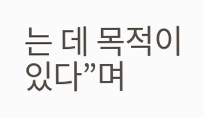는 데 목적이 있다”며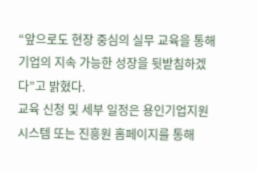“앞으로도 현장 중심의 실무 교육을 통해 기업의 지속 가능한 성장을 뒷받침하겠다”고 밝혔다.
교육 신청 및 세부 일정은 용인기업지원시스템 또는 진흥원 홈페이지를 통해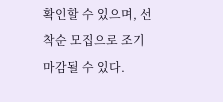확인할 수 있으며, 선착순 모집으로 조기 마감될 수 있다.